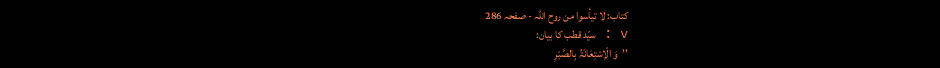کتاب: لا تیأسوا من روح اللّہ - صفحہ 286
v : سیّد قطب کا بیان:
’’وَ الْاِسْتِعَانَۃُ بِالصَّبْرِ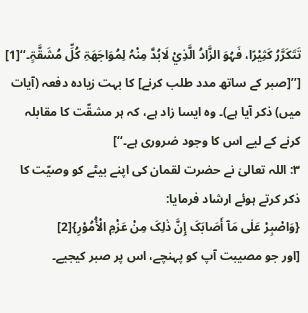تَتَکَرَّرُ کَثِیْرًا، فَہُوَ الزَّادُ الَّذِيْ لَابُدَّ مِنْہُ لِمُوَاجَھَۃِ کُلِّ مُشَقَّۃٍ۔‘‘[1]
[’’[صبر کے ساتھ مدد طلب کرنے] کا بہت زیادہ دفعہ (آیات میں) ذکر آیا ہے)۔ وہ ایسا زاد ہے، کہ ہر مشقّت کا مقابلہ کرنے کے لیے اس کا وجود ضروری ہے۔‘‘]
۳: اللہ تعالیٰ نے حضرت لقمان کی اپنے بیٹے کو وصیّت کا ذکر کرتے ہوئے ارشاد فرمایا:
{وَاصْبِرْ عَلٰی مَآ أَصَابَکَ إِنَّ ذٰلِکَ مِنْ عَزْمِ الْأُمُوْرِ}[2]
[اور جو مصیبت آپ کو پہنچے، اس پر صبر کیجیے۔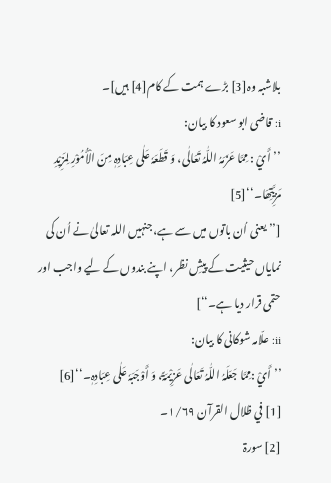بلاشبہ وہ[3] بڑے ہمت کے کام[4] ہیں]۔
i: قاضی ابو سعود کا بیان:
’’أَيْ : مِمَّا عَزَمَہُ اللّٰہُ تَعَالٰی، وَ قَطَعَہٗ عَلٰی عِبَادِہٖ مِنَ الْأُمُوْرِ لِمَزِیْدِ مَزِیَّتِھَا۔‘‘[5]
[’’یعنی اُن باتوں میں سے ہے، جنہیں اللہ تعالیٰ نے اُن کی نمایاں حیثیت کے پیشِ نظر، اپنے بندوں کے لیے واجب اور حتمی قرار دیا ہے۔‘‘]
ii: علّامہ شوکانی کا بیان:
’’أَيْ :مِمَّا جَعَلَہُ اللّٰہُ تَعَالٰی عَزِیْمَۃً، وَ أَوْجَبَہٗ عَلٰی عِبَادِہٖ۔‘‘[6]
[1] في ظلال القرآن ۱/۶۹۔
[2] سورۃ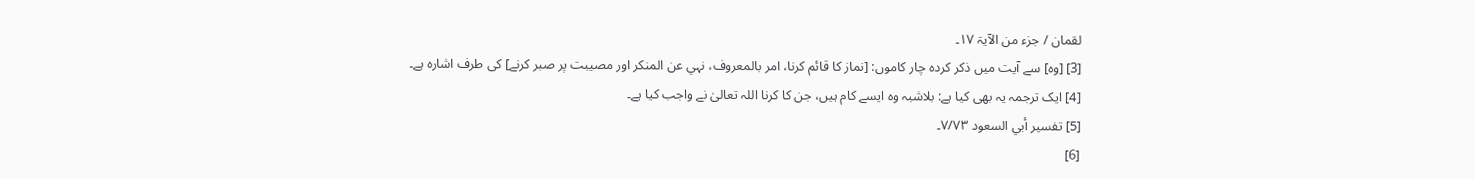لقمان / جزء من الآیۃ ۱۷۔
[3] [وہ] سے آیت میں ذکر کردہ چار کاموں: [نماز کا قائم کرنا، امر بالمعروف، نہي عن المنکر اور مصیبت پر صبر کرنے] کی طرف اشارہ ہے۔
[4] ایک ترجمہ یہ بھی کیا ہے: بلاشبہ وہ ایسے کام ہیں، جن کا کرنا اللہ تعالیٰ نے واجب کیا ہے۔
[5] تفسیر أبي السعود ۷/۷۳۔
[6]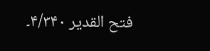فتح القدیر ۴/۳۴۰۔